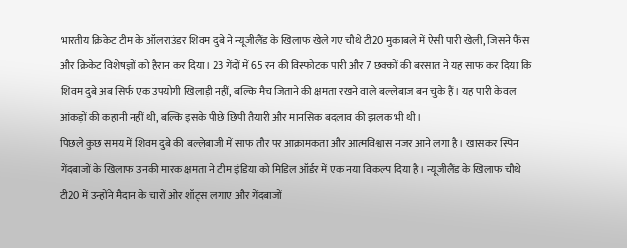भारतीय क्रिकेट टीम के ऑलराउंडर शिवम दुबे ने न्यूजीलैंड के खिलाफ खेले गए चौथे टी20 मुकाबले में ऐसी पारी खेली, जिसने फैंस और क्रिकेट विशेषज्ञों को हैरान कर दिया। 23 गेंदों में 65 रन की विस्फोटक पारी और 7 छक्कों की बरसात ने यह साफ कर दिया कि शिवम दुबे अब सिर्फ एक उपयोगी खिलाड़ी नहीं, बल्कि मैच जिताने की क्षमता रखने वाले बल्लेबाज बन चुके हैं। यह पारी केवल आंकड़ों की कहानी नहीं थी, बल्कि इसके पीछे छिपी तैयारी और मानसिक बदलाव की झलक भी थी।
पिछले कुछ समय में शिवम दुबे की बल्लेबाजी में साफ तौर पर आक्रामकता और आत्मविश्वास नजर आने लगा है। खासकर स्पिन गेंदबाजों के खिलाफ उनकी मारक क्षमता ने टीम इंडिया को मिडिल ऑर्डर में एक नया विकल्प दिया है। न्यूजीलैंड के खिलाफ चौथे टी20 में उन्होंने मैदान के चारों ओर शॉट्स लगाए और गेंदबाजों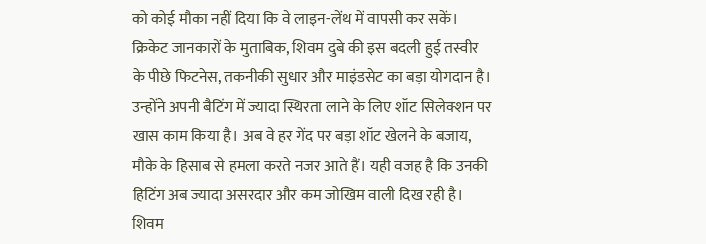को कोई मौका नहीं दिया कि वे लाइन-लेंथ में वापसी कर सकें।
क्रिकेट जानकारों के मुताबिक, शिवम दुबे की इस बदली हुई तस्वीर के पीछे फिटनेस, तकनीकी सुधार और माइंडसेट का बड़ा योगदान है। उन्होंने अपनी बैटिंग में ज्यादा स्थिरता लाने के लिए शॉट सिलेक्शन पर खास काम किया है। अब वे हर गेंद पर बड़ा शॉट खेलने के बजाय, मौके के हिसाब से हमला करते नजर आते हैं। यही वजह है कि उनकी हिटिंग अब ज्यादा असरदार और कम जोखिम वाली दिख रही है।
शिवम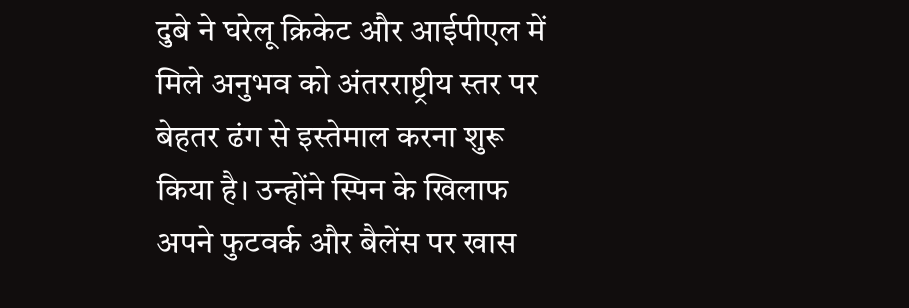दुबे ने घरेलू क्रिकेट और आईपीएल में मिले अनुभव को अंतरराष्ट्रीय स्तर पर बेहतर ढंग से इस्तेमाल करना शुरू किया है। उन्होंने स्पिन के खिलाफ अपने फुटवर्क और बैलेंस पर खास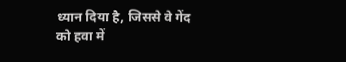ध्यान दिया है, जिससे वे गेंद को हवा में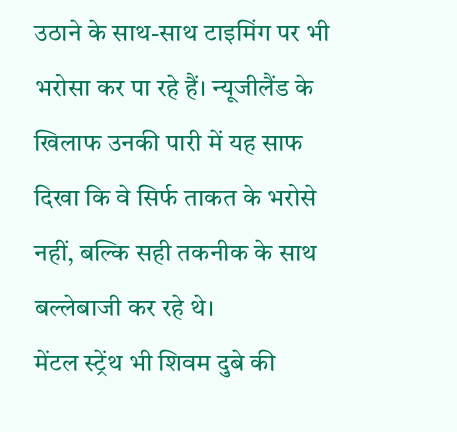उठाने के साथ-साथ टाइमिंग पर भी भरोसा कर पा रहे हैं। न्यूजीलैंड के खिलाफ उनकी पारी में यह साफ दिखा कि वे सिर्फ ताकत के भरोसे नहीं, बल्कि सही तकनीक के साथ बल्लेबाजी कर रहे थे।
मेंटल स्ट्रेंथ भी शिवम दुबे की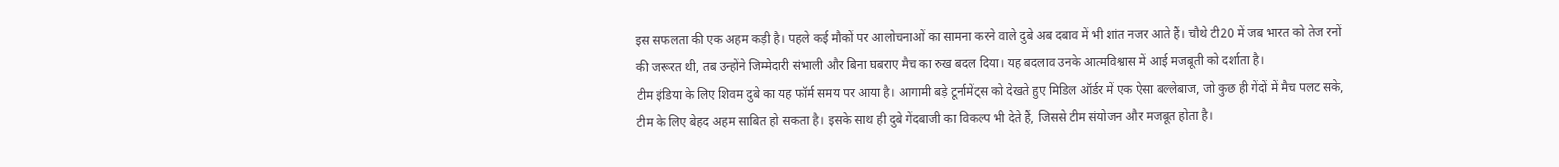इस सफलता की एक अहम कड़ी है। पहले कई मौकों पर आलोचनाओं का सामना करने वाले दुबे अब दबाव में भी शांत नजर आते हैं। चौथे टी20 में जब भारत को तेज रनों की जरूरत थी, तब उन्होंने जिम्मेदारी संभाली और बिना घबराए मैच का रुख बदल दिया। यह बदलाव उनके आत्मविश्वास में आई मजबूती को दर्शाता है।
टीम इंडिया के लिए शिवम दुबे का यह फॉर्म समय पर आया है। आगामी बड़े टूर्नामेंट्स को देखते हुए मिडिल ऑर्डर में एक ऐसा बल्लेबाज, जो कुछ ही गेंदों में मैच पलट सके, टीम के लिए बेहद अहम साबित हो सकता है। इसके साथ ही दुबे गेंदबाजी का विकल्प भी देते हैं, जिससे टीम संयोजन और मजबूत होता है।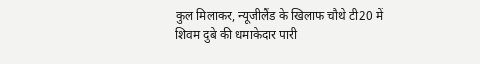कुल मिलाकर, न्यूजीलैंड के खिलाफ चौथे टी20 में शिवम दुबे की धमाकेदार पारी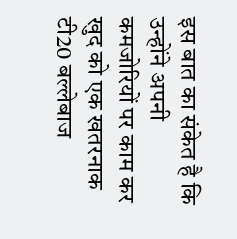इस बात का संकेत है कि उन्होंने अपनी कमजोरियों पर काम कर खुद को एक खतरनाक टी20 बल्लेबाज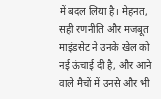में बदल लिया है। मेहनत, सही रणनीति और मजबूत माइंडसेट ने उनके खेल को नई ऊंचाई दी है, और आने वाले मैचों में उनसे और भी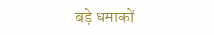बड़े धमाकों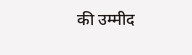की उम्मीद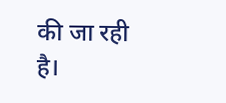की जा रही है।